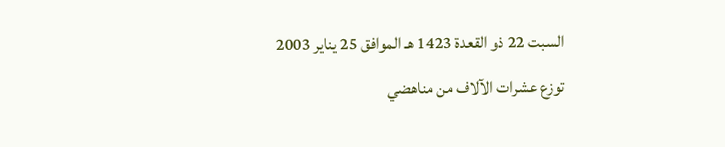السبت 22 ذو القعدة 1423 هـ الموافق 25 يناير 2003 توزع عشرات الآلاف من مناهضي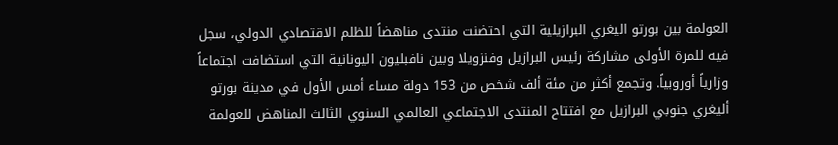العولمة بين بورتو اليغري البرازيلية التي احتضنت منتدى مناهضاً للظلم الاقتصادي الدولي، سجل فيه للمرة الأولى مشاركة رئيس البرازيل وفنزويلا وبين نافبليون اليونانية التي استضافت اجتماعاً وزارياً أوروبياً. وتجمع أكثر من مئة ألف شخص من 153 دولة مساء أمس الأول في مدينة بورتو أليغري جنوبي البرازيل مع افتتاح المنتدى الاجتماعي العالمي السنوي الثالث المناهض للعولمة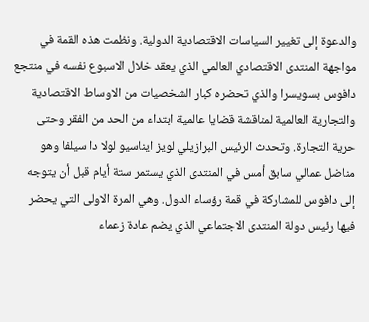والدعوة إلى تغيير السياسات الاقتصادية الدولية. ونظمت هذه القمة في مواجهة المنتدى الاقتصادي العالمي الذي يعقد خلال الاسبوع نفسه في منتجع دافوس بسويسرا والذي تحضره كبار الشخصيات من الاوساط الاقتصادية والتجارية العالمية لمناقشة قضايا عالمية ابتداء من الحد من الفقر وحتى حرية التجارة. وتحدث الرئيس البرازيلي لويز ايناسيو لولا دا سيلفا وهو مناضل عمالي سابق أمس في المنتدى الذي يستمر ستة أيام قبل أن يتوجه إلى دافوس للمشاركة في قمة رؤساء الدول. وهي المرة الاولى التي يحضر فيها رئيس دولة المنتدى الاجتماعي الذي يضم عادة زعماء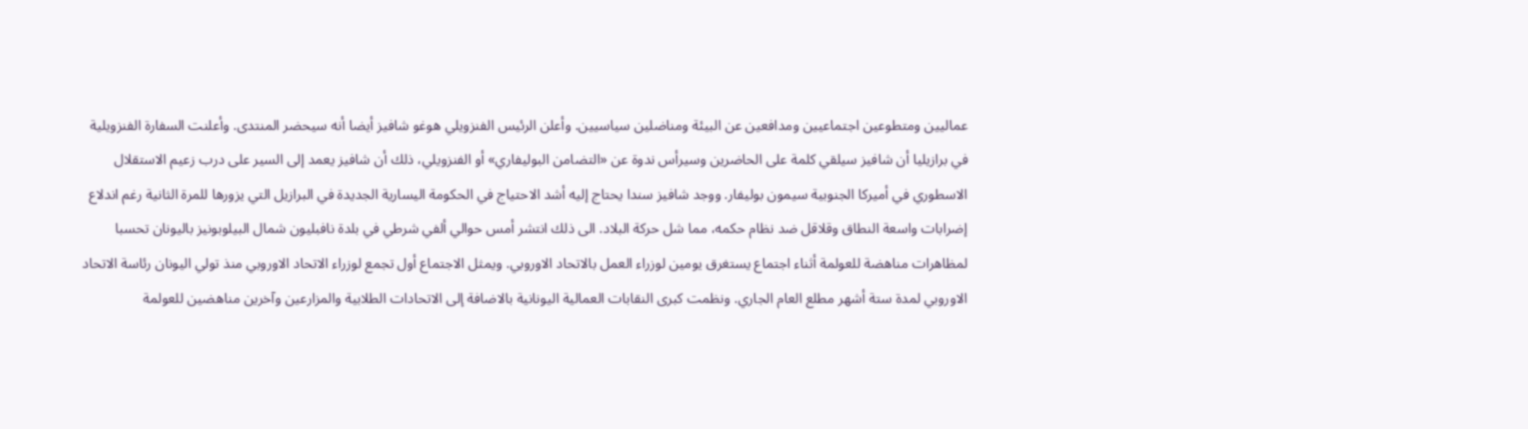عماليين ومتطوعين اجتماعيين ومدافعين عن البيئة ومناضلين سياسيين. وأعلن الرئيس الفنزويلي هوغو شافيز أيضا أنه سيحضر المنتدى. وأعلنت السفارة الفنزويلية في برازيليا أن شافيز سيلقي كلمة على الحاضرين وسيرأس ندوة عن «التضامن البوليفاري» أو الفنزويلي، ذلك أن شافيز يعمد إلى السير على درب زعيم الاستقلال الاسطوري في أميركا الجنوبية سيمون بوليفار. ووجد شافيز سندا يحتاج إليه أشد الاحتياج في الحكومة اليسارية الجديدة في البرازيل التي يزورها للمرة الثانية رغم اندلاع إضرابات واسعة النطاق وقلاقل ضد نظام حكمه، مما شل حركة البلاد. الى ذلك انتشر أمس حوالي ألفي شرطي في بلدة نافبليون شمال البيلوبونيز باليونان تحسبا لمظاهرات مناهضة للعولمة أثناء اجتماع يستغرق يومين لوزراء العمل بالاتحاد الاوروبي. ويمثل الاجتماع أول تجمع لوزراء الاتحاد الاوروبي منذ تولي اليونان رئاسة الاتحاد الاوروبي لمدة ستة أشهر مطلع العام الجاري. ونظمت كبرى النقابات العمالية اليونانية بالاضافة إلى الاتحادات الطلابية والمزارعين وآخرين مناهضين للعولمة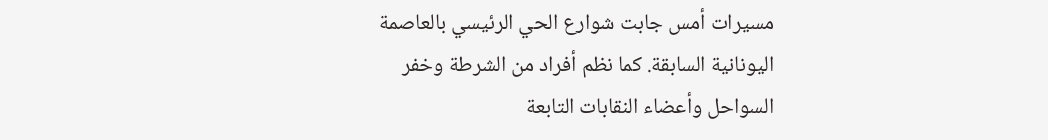مسيرات أمس جابت شوارع الحي الرئيسي بالعاصمة اليونانية السابقة. كما نظم أفراد من الشرطة وخفر السواحل وأعضاء النقابات التابعة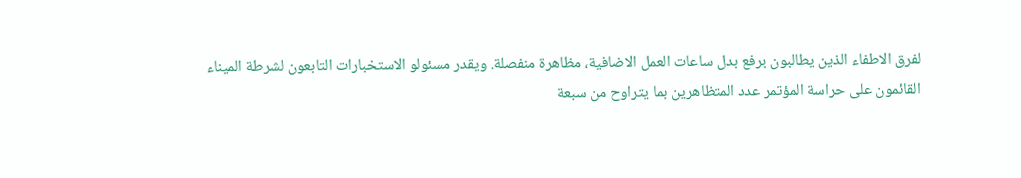لفرق الاطفاء الذين يطالبون برفع بدل ساعات العمل الاضافية، مظاهرة منفصلة. ويقدر مسئولو الاستخبارات التابعون لشرطة الميناء القائمون على حراسة المؤتمر عدد المتظاهرين بما يتراوح من سبعة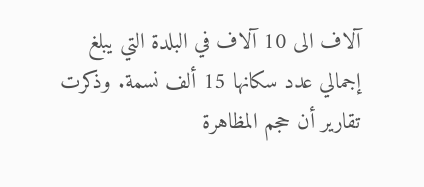آلاف الى 10 آلاف في البلدة التي يبلغ إجمالي عدد سكانها 15 ألف نسمة. وذكرت تقارير أن حجم المظاهرة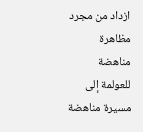ازداد من مجرد مظاهرة مناهضة للعولمة إلى مسيرة مناهضة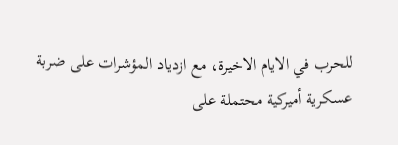للحرب في الايام الاخيرة، مع ازدياد المؤشرات على ضربة عسكرية أميركية محتملة على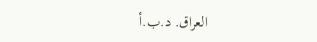العراق. د.ب.أ